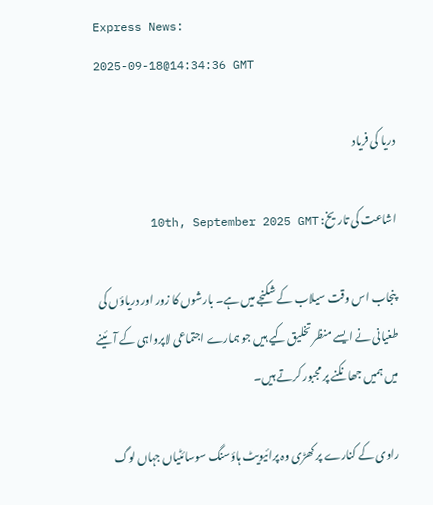Express News:
2025-09-18@14:34:36 GMT

دریا کی فریاد

اشاعت کی تاریخ: 10th, September 2025 GMT

پنجاب اس وقت سیلاب کے شکنجے میں ہے۔ بارشوں کا زور اور دریاؤں کی طغیانی نے ایسے منظر تخلیق کیے ہیں جو ہمارے اجتماعی لاپرواہی کے آئینے میں ہمیں جھانکنے پر مجبور کرتے ہیں۔

راوی کے کنارے پر کھڑی وہ پرائیویٹ ہاؤسنگ سوسائٹیاں جہاں لوگ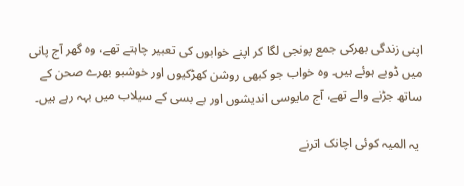اپنی زندگی بھرکی جمع پونجی لگا کر اپنے خوابوں کی تعبیر چاہتے تھے، وہ گھر آج پانی میں ڈوبے ہوئے ہیں۔ وہ خواب جو کبھی روشن کھڑکیوں اور خوشبو بھرے صحن کے ساتھ جڑنے والے تھے، آج مایوسی اندیشوں اور بے بسی کے سیلاب میں بہہ رہے ہیں۔

 یہ المیہ کوئی اچانک اترنے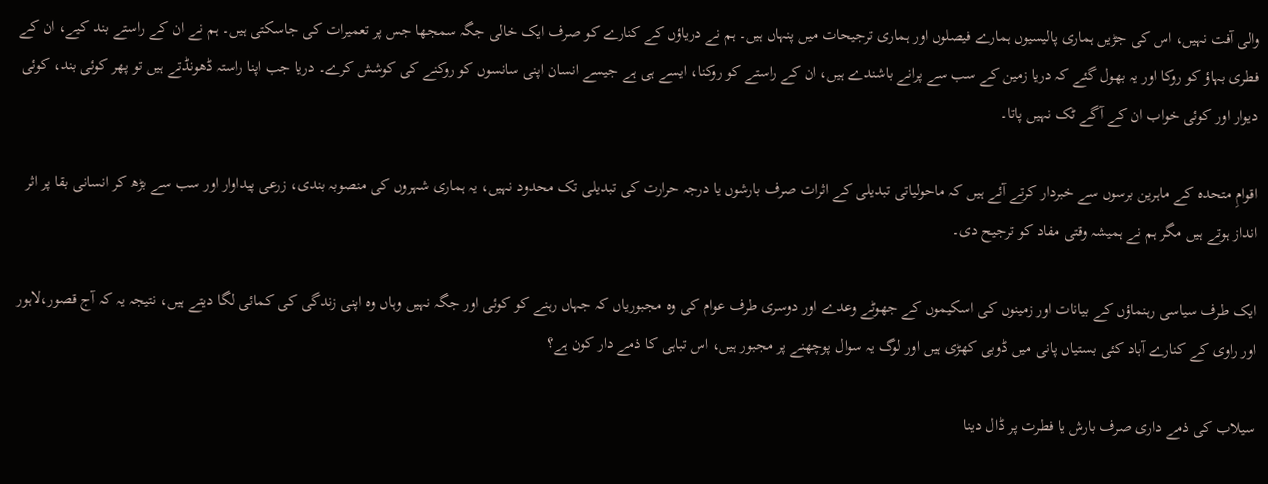والی آفت نہیں، اس کی جڑیں ہماری پالیسیوں ہمارے فیصلوں اور ہماری ترجیحات میں پنہاں ہیں۔ ہم نے دریاؤں کے کنارے کو صرف ایک خالی جگہ سمجھا جس پر تعمیرات کی جاسکتی ہیں۔ ہم نے ان کے راستے بند کیے، ان کے فطری بہاؤ کو روکا اور یہ بھول گئے کہ دریا زمین کے سب سے پرانے باشندے ہیں، ان کے راستے کو روکنا، ایسے ہی ہے جیسے انسان اپنی سانسوں کو روکنے کی کوشش کرے۔ دریا جب اپنا راستہ ڈھونڈتے ہیں تو پھر کوئی بند، کوئی دیوار اور کوئی خواب ان کے آگے ٹک نہیں پاتا۔

اقوامِ متحدہ کے ماہرین برسوں سے خبردار کرتے آئے ہیں کہ ماحولیاتی تبدیلی کے اثرات صرف بارشوں یا درجہ حرارت کی تبدیلی تک محدود نہیں، یہ ہماری شہروں کی منصوبہ بندی، زرعی پیداوار اور سب سے بڑھ کر انسانی بقا پر اثر انداز ہوتے ہیں مگر ہم نے ہمیشہ وقتی مفاد کو ترجیح دی۔

ایک طرف سیاسی رہنماؤں کے بیانات اور زمینوں کی اسکیموں کے جھوٹے وعدے اور دوسری طرف عوام کی وہ مجبوریاں کہ جہاں رہنے کو کوئی اور جگہ نہیں وہاں وہ اپنی زندگی کی کمائی لگا دیتے ہیں، نتیجہ یہ کہ آج قصور،لاہور اور راوی کے کنارے آباد کئی بستیاں پانی میں ڈوبی کھڑی ہیں اور لوگ یہ سوال پوچھنے پر مجبور ہیں، اس تباہی کا ذمے دار کون ہے؟

سیلاب کی ذمے داری صرف بارش یا فطرت پر ڈال دینا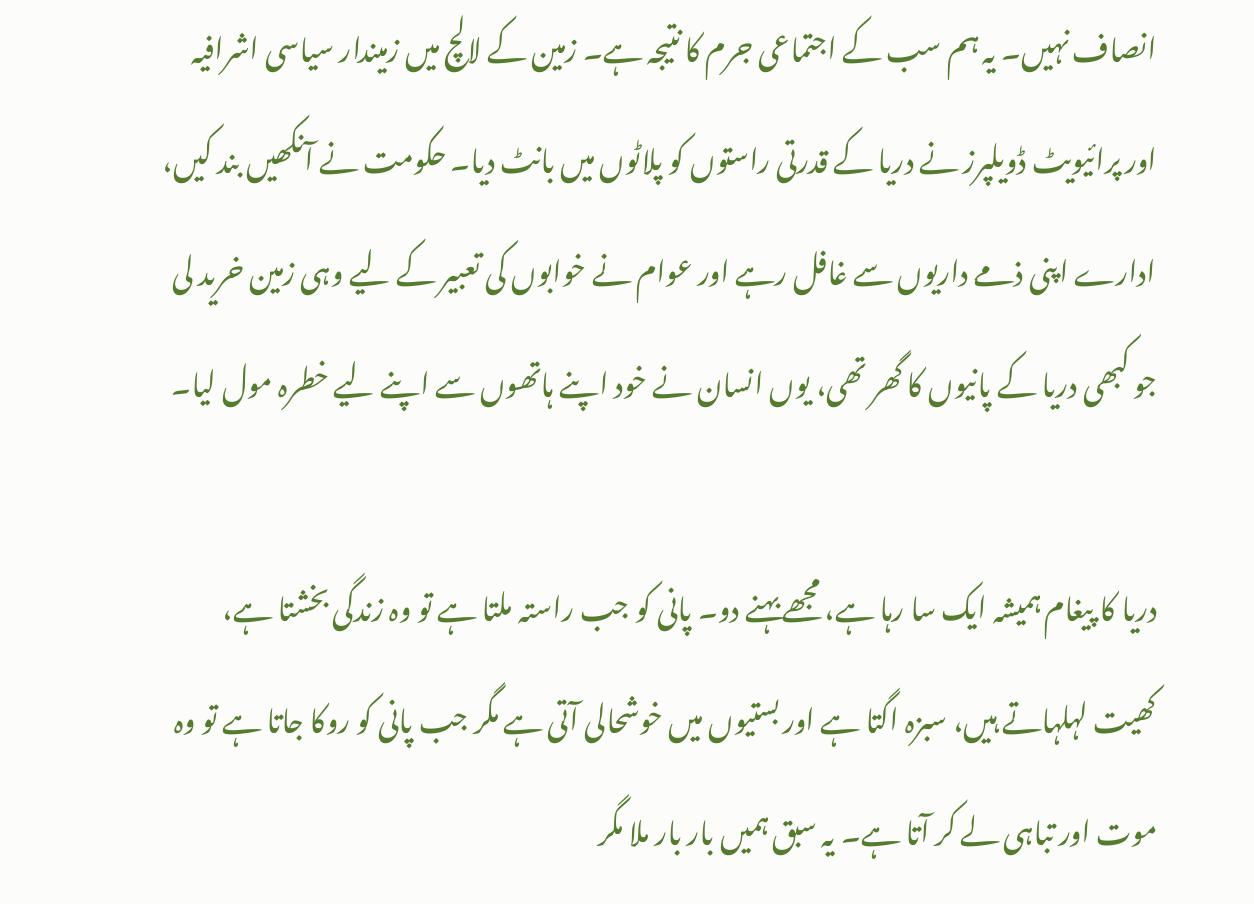انصاف نہیں۔ یہ ہم سب کے اجتماعی جرم کا نتیجہ ہے۔ زمین کے لالچ میں زمیندار سیاسی اشرافیہ اور پرائیویٹ ڈویلپرز نے دریا کے قدرتی راستوں کو پلاٹوں میں بانٹ دیا۔ حکومت نے آنکھیں بند کیں، ادارے اپنی ذمے داریوں سے غافل رہے اور عوام نے خوابوں کی تعبیر کے لیے وہی زمین خرید لی جو کبھی دریا کے پانیوں کا گھر تھی، یوں انسان نے خود اپنے ہاتھوں سے اپنے لیے خطرہ مول لیا۔

دریا کا پیغام ہمیشہ ایک سا رہا ہے، مجھے بہنے دو۔ پانی کو جب راستہ ملتا ہے تو وہ زندگی بخشتا ہے، کھیت لہلہاتے ہیں، سبزہ اگتا ہے اور بستیوں میں خوشحالی آتی ہے مگر جب پانی کو روکا جاتا ہے تو وہ موت اور تباہی لے کر آتا ہے۔ یہ سبق ہمیں بار بار ملا مگر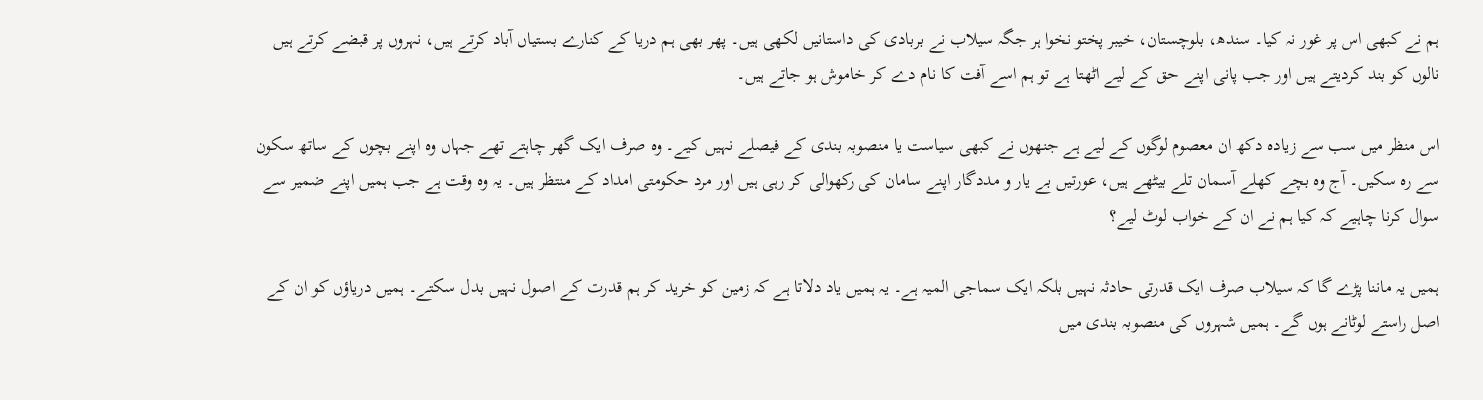ہم نے کبھی اس پر غور نہ کیا۔ سندھ، بلوچستان، خیبر پختو نخوا ہر جگہ سیلاب نے بربادی کی داستانیں لکھی ہیں۔ پھر بھی ہم دریا کے کنارے بستیاں آباد کرتے ہیں، نہروں پر قبضے کرتے ہیں نالوں کو بند کردیتے ہیں اور جب پانی اپنے حق کے لیے اٹھتا ہے تو ہم اسے آفت کا نام دے کر خاموش ہو جاتے ہیں۔

اس منظر میں سب سے زیادہ دکھ ان معصوم لوگوں کے لیے ہے جنھوں نے کبھی سیاست یا منصوبہ بندی کے فیصلے نہیں کیے۔ وہ صرف ایک گھر چاہتے تھے جہاں وہ اپنے بچوں کے ساتھ سکون سے رہ سکیں۔ آج وہ بچے کھلے آسمان تلے بیٹھے ہیں، عورتیں بے یار و مددگار اپنے سامان کی رکھوالی کر رہی ہیں اور مرد حکومتی امداد کے منتظر ہیں۔ یہ وہ وقت ہے جب ہمیں اپنے ضمیر سے سوال کرنا چاہیے کہ کیا ہم نے ان کے خواب لوٹ لیے؟

ہمیں یہ ماننا پڑے گا کہ سیلاب صرف ایک قدرتی حادثہ نہیں بلکہ ایک سماجی المیہ ہے۔ یہ ہمیں یاد دلاتا ہے کہ زمین کو خرید کر ہم قدرت کے اصول نہیں بدل سکتے۔ ہمیں دریاؤں کو ان کے اصل راستے لوٹانے ہوں گے۔ ہمیں شہروں کی منصوبہ بندی میں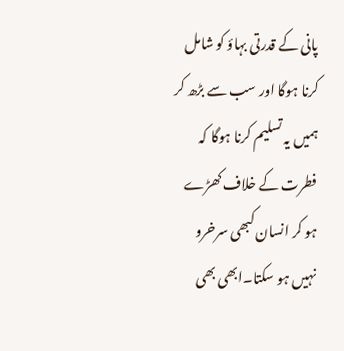پانی کے قدرتی بہاؤ کو شامل کرنا ہوگا اور سب سے بڑھ کر ہمیں یہ تسلیم کرنا ہوگا کہ فطرت کے خلاف کھڑے ہو کر انسان کبھی سرخرو نہیں ہو سکتا۔ابھی بھی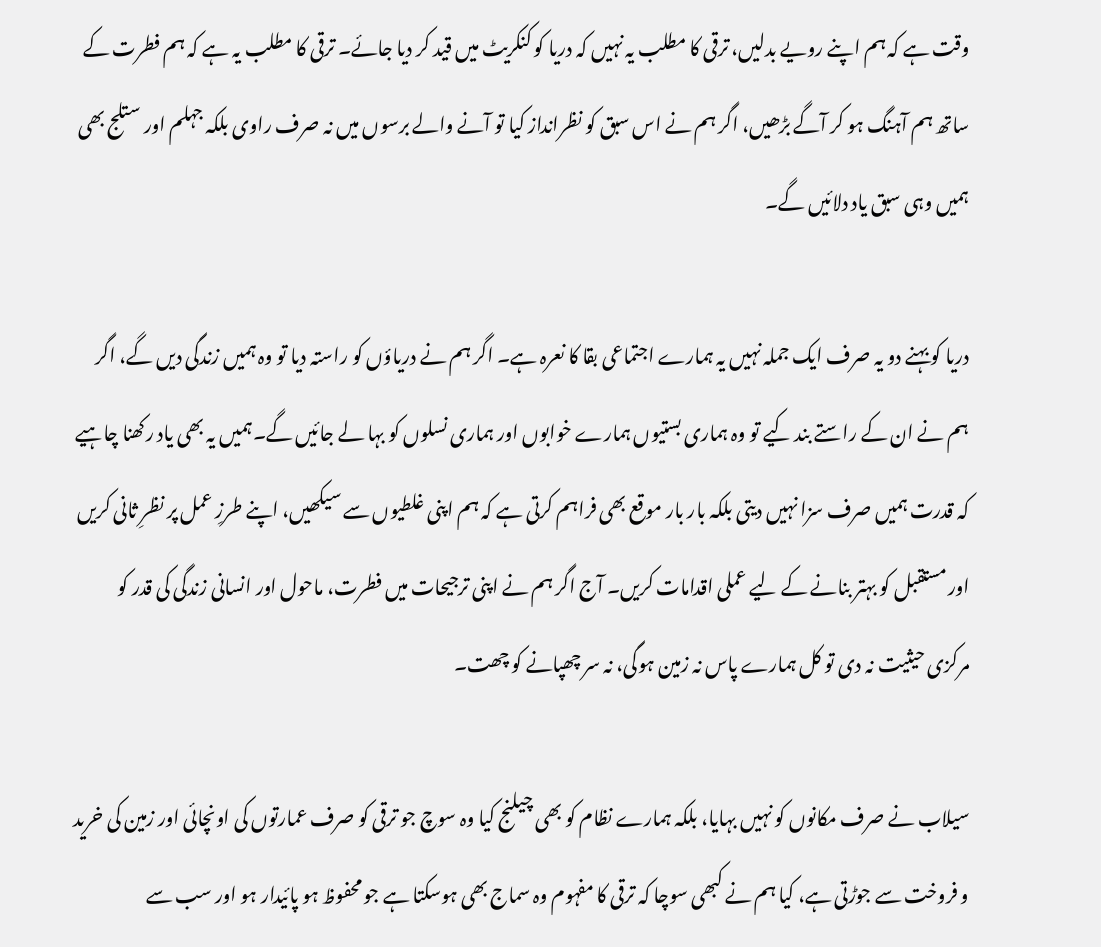وقت ہے کہ ہم اپنے رویے بدلیں، ترقی کا مطلب یہ نہیں کہ دریا کو کنکریٹ میں قید کر دیا جائے۔ ترقی کا مطلب یہ ہے کہ ہم فطرت کے ساتھ ہم آہنگ ہو کر آگے بڑھیں، اگر ہم نے اس سبق کو نظرانداز کیا تو آنے والے برسوں میں نہ صرف راوی بلکہ جہلم اور ستلج بھی ہمیں وہی سبق یاد دلائیں گے۔

دریا کو بہنے دو یہ صرف ایک جملہ نہیں یہ ہمارے اجتماعی بقا کا نعرہ ہے۔ اگر ہم نے دریاؤں کو راستہ دیا تو وہ ہمیں زندگی دیں گے، اگر ہم نے ان کے راستے بند کیے تو وہ ہماری بستیوں ہمارے خوابوں اور ہماری نسلوں کو بہا لے جائیں گے۔ہمیں یہ بھی یاد رکھنا چاہیے کہ قدرت ہمیں صرف سزا نہیں دیتی بلکہ بار بار موقع بھی فراہم کرتی ہے کہ ہم اپنی غلطیوں سے سیکھیں، اپنے طرزِ عمل پر نظرِ ثانی کریں اور مستقبل کو بہتر بنانے کے لیے عملی اقدامات کریں۔ آج اگر ہم نے اپنی ترجیحات میں فطرت، ماحول اور انسانی زندگی کی قدر کو مرکزی حیثیت نہ دی تو کل ہمارے پاس نہ زمین ہوگی، نہ سر چھپانے کو چھت۔

سیلاب نے صرف مکانوں کو نہیں بہایا، بلکہ ہمارے نظام کو بھی چیلنج کیا وہ سوچ جو ترقی کو صرف عمارتوں کی اونچائی اور زمین کی خرید و فروخت سے جوڑتی ہے، کیا ہم نے کبھی سوچا کہ ترقی کا مفہوم وہ سماج بھی ہوسکتا ہے جو محفوظ ہو پائیدار ہو اور سب سے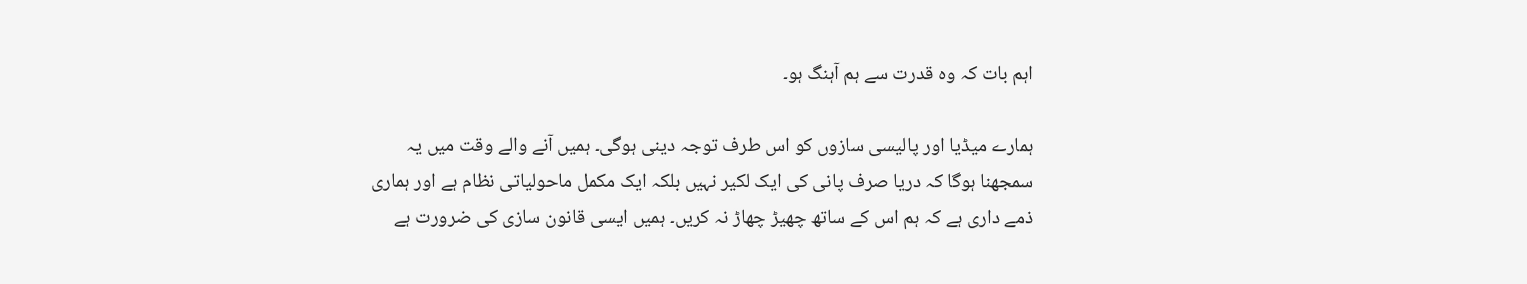اہم بات کہ وہ قدرت سے ہم آہنگ ہو۔

ہمارے میڈیا اور پالیسی سازوں کو اس طرف توجہ دینی ہوگی۔ ہمیں آنے والے وقت میں یہ سمجھنا ہوگا کہ دریا صرف پانی کی ایک لکیر نہیں بلکہ ایک مکمل ماحولیاتی نظام ہے اور ہماری ذمے داری ہے کہ ہم اس کے ساتھ چھیڑ چھاڑ نہ کریں۔ ہمیں ایسی قانون سازی کی ضرورت ہے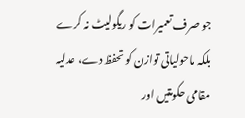جو صرف تعمیرات کو ریگولیٹ نہ کرے بلکہ ماحولیاتی توازن کو تحفظ دے، عدلیہ مقامی حکومتیں اور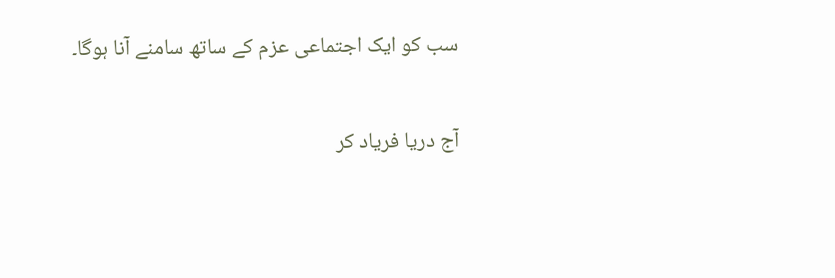سب کو ایک اجتماعی عزم کے ساتھ سامنے آنا ہوگا۔

آج دریا فریاد کر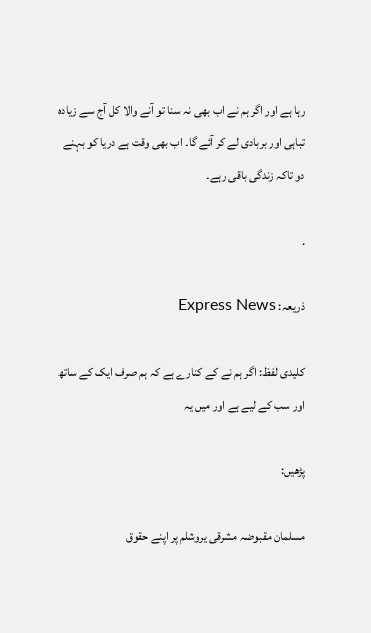رہا ہے اور اگر ہم نے اب بھی نہ سنا تو آنے والا کل آج سے زیادہ تباہی اور بربادی لے کر آئے گا۔ اب بھی وقت ہے دریا کو بہنے دو تاکہ زندگی باقی رہے۔

.

ذریعہ: Express News

کلیدی لفظ: اگر ہم نے کے کنارے ہے کہ ہم صرف ایک کے ساتھ اور سب کے لیے ہے اور میں یہ

پڑھیں:

مسلمان مقبوضہ مشرقی یروشلم پر اپنے حقوق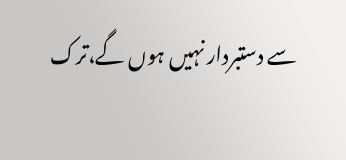سے دستبردار نہیں ہوں گے،ترک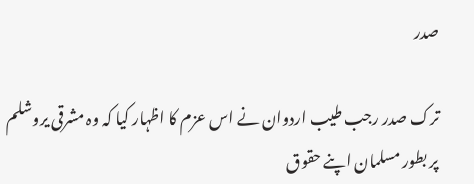صدر

ترک صدر رجب طیب اردوان نے اس عزم کا اظہار کیا کہ وہ مشرقی یروشلم پر بطور مسلمان اپنے حقوق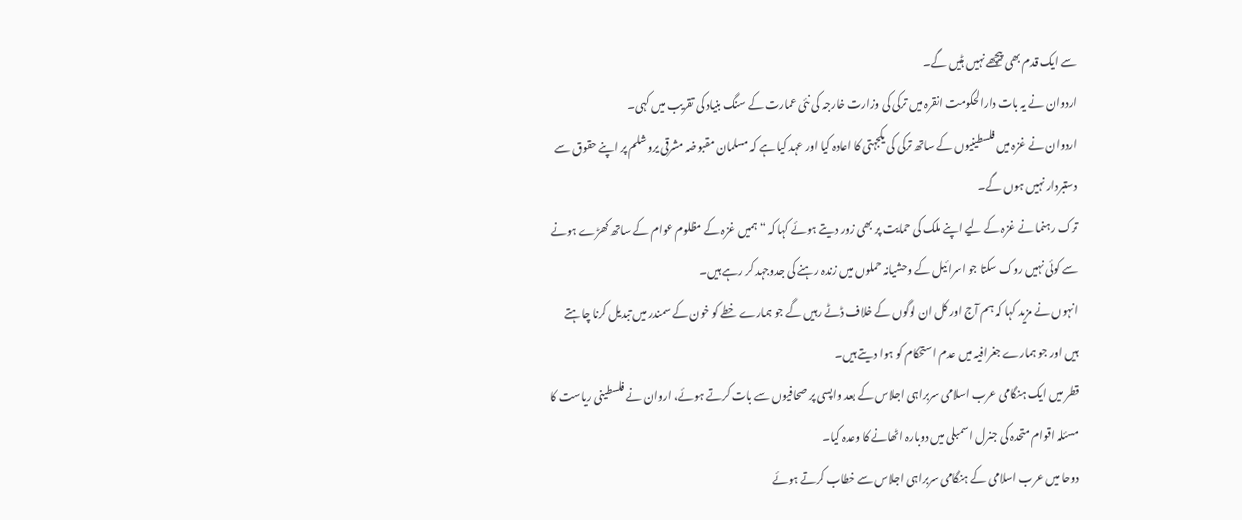سے ایک قدم بھی پیچھے نہیں ہٹیں گے۔
اردوان نے یہ بات دارالحکومت انقرہ میں ترکی کی وزارت خارجہ کی نئی عمارت کے سنگ بنیاد کی تقریب میں کہی۔
اردوان نے غزہ میں فلسطینیوں کے ساتھ ترکی کی یکجہتی کا اعادہ کیا اور عہد کیا ہے کہ مسلمان مقبوضہ مشرقی یروشلم پر اپنے حقوق سے دستبردار نہیں ہوں گے۔
ترک رہنما نے غزہ کے لیے اپنے ملک کی حمایت پر بھی زور دیتے ہوئے کہا کہ “ہمیں غزہ کے مظلوم عوام کے ساتھ کھڑے ہونے سے کوئی نہیں روک سکتا جو اسرائیل کے وحشیانہ حملوں میں زندہ رہنے کی جدوجہد کر رہے ہیں۔
انہوں نے مزید کہا کہ ہم آج اور کل ان لوگوں کے خلاف ڈٹے رہیں گے جو ہمارے خطے کو خون کے سمندر میں تبدیل کرنا چاہتے ہیں اور جو ہمارے جغرافیہ میں عدم استحکام کو ہوا دیتے ہیں۔
قطر میں ایک ہنگامی عرب اسلامی سربراہی اجلاس کے بعد واپسی پر صحافیوں سے بات کرتے ہوئے، اروان نے فلسطینی ریاست کا مسئلہ اقوام متحدہ کی جنرل اسمبلی میں دوبارہ اٹھانے کا وعدہ کیا۔
دوحا میں عرب اسلامی کے ہنگامی سربراہی اجلاس سے خطاب کرتے ہوئے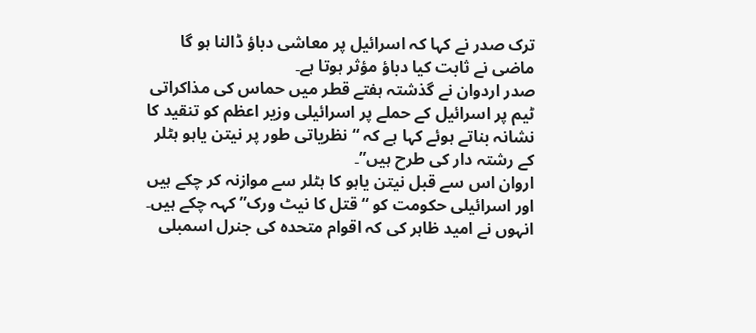ترک صدر نے کہا کہ اسرائیل پر معاشی دباؤ ڈالنا ہو گا ماضی نے ثابت کیا دباؤ مؤثر ہوتا ہے۔
صدر اردوان نے گذشتہ ہفتے قطر میں حماس کی مذاکراتی ٹیم پر اسرائیل کے حملے پر اسرائیلی وزیر اعظم کو تنقید کا نشانہ بناتے ہوئے کہا ہے کہ “نظریاتی طور پر نیتن یاہو ہٹلر کے رشتہ دار کی طرح ہیں”۔
اروان اس سے قبل نیتن یاہو کا ہٹلر سے موازنہ کر چکے ہیں اور اسرائیلی حکومت کو “قتل کا نیٹ ورک” کہہ چکے ہیں۔
انہوں نے امید ظاہر کی کہ اقوام متحدہ کی جنرل اسمبلی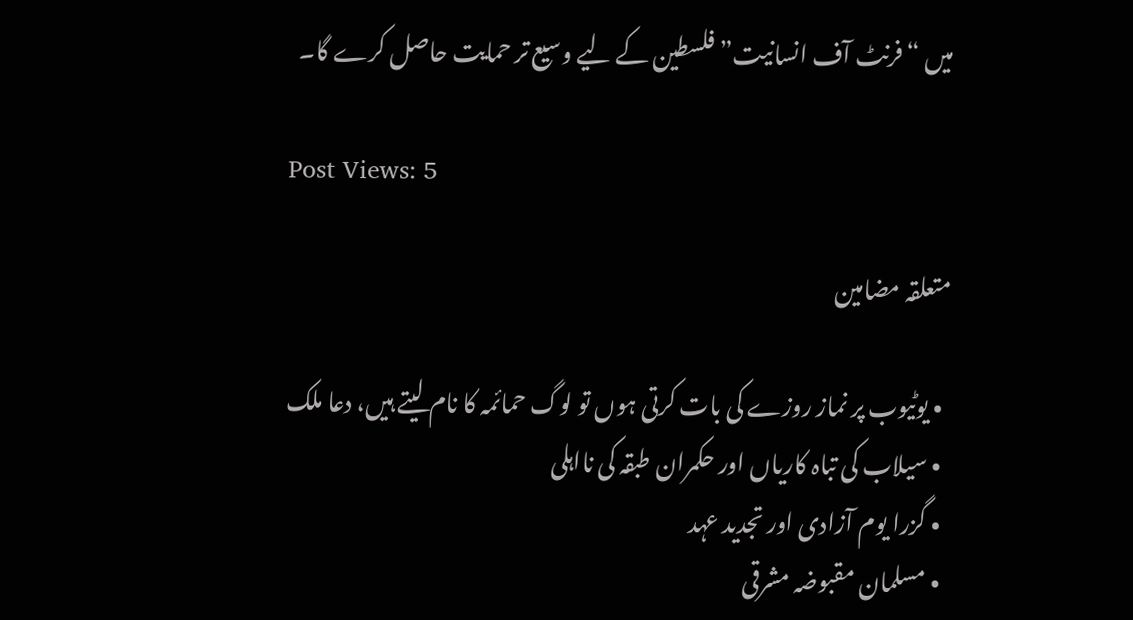میں “فرنٹ آف انسانیت” فلسطین کے لیے وسیع تر حمایت حاصل کرے گا۔

Post Views: 5

متعلقہ مضامین

  • یوٹیوب پر نماز روزے کی بات کرتی ہوں تو لوگ حمائمہ کا نام لیتے ہیں، دعا ملک
  • سیلاب کی تباہ کاریاں اور حکمران طبقہ کی نااہلی
  • گزرا یوم آزادی اور تجدید عہد
  • مسلمان مقبوضہ مشرقی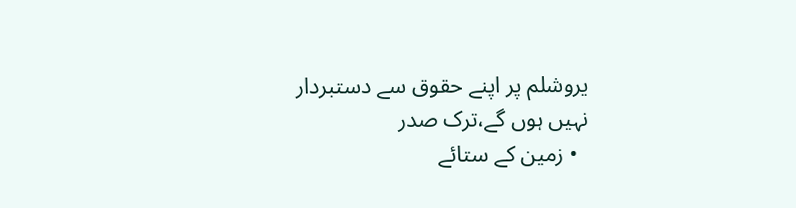یروشلم پر اپنے حقوق سے دستبردار نہیں ہوں گے،ترک صدر
  • زمین کے ستائے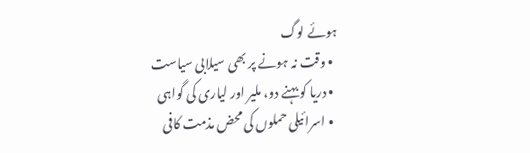ہوئے لوگ
  • وقت نہ ہونے پر بھی سیلابی سیاست
  • دریا کو بہنے دو، ملیر اور لیاری کی گواہی
  • اسرائیلی حملوں کی محض مذمت کافی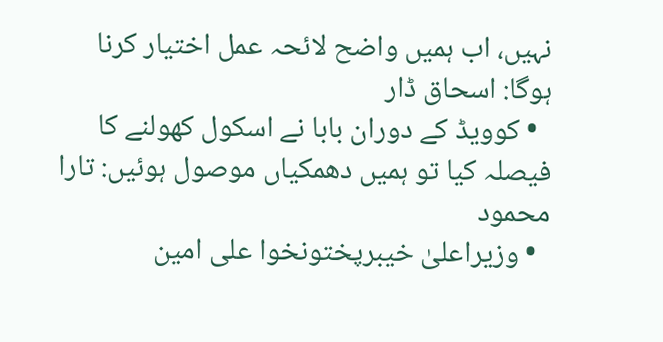نہیں، اب ہمیں واضح لائحہ عمل اختیار کرنا ہوگا: اسحاق ڈار
  • کوویڈ کے دوران بابا نے اسکول کھولنے کا فیصلہ کیا تو ہمیں دھمکیاں موصول ہوئیں: تارا محمود
  • وزیراعلیٰ خیبرپختونخوا علی امین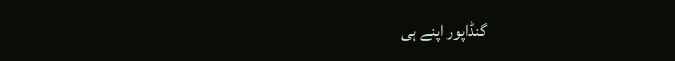گنڈاپور اپنے ہی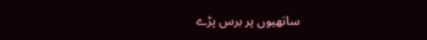ساتھیوں پر برس پڑے